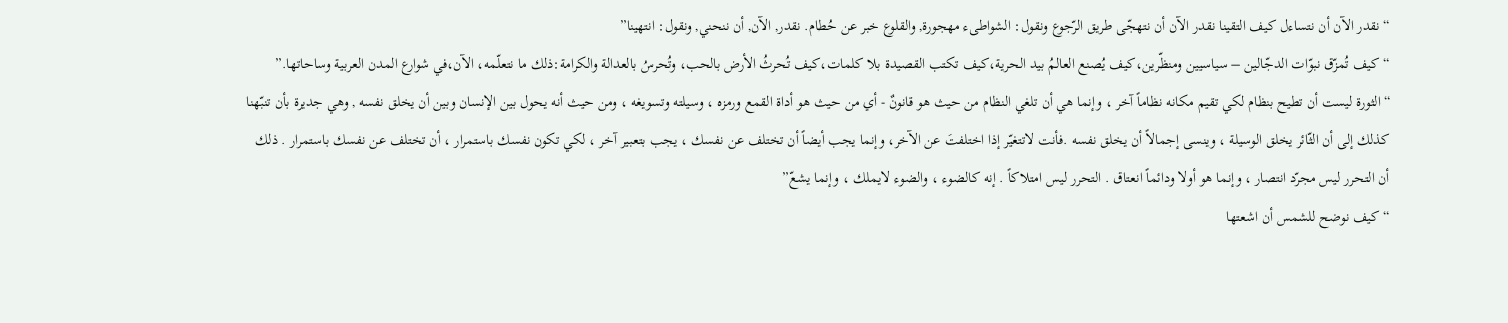“نقدر الآن أن نتساءل كيف التقينا نقدر الآن أن نتهجّى طريق الرّجوع ونقول: الشواطىء مهجورة, والقلوع خبر عن حُطام. نقدر, الآن, أن ننحني, ونقول: انتهينا”
“كيف تُمزّق نبوّات الدجّالين – سياسيين ومنظّرين،كيف يُصنع العالمُ بيد الحرية،كيف تكتب القصيدة بلا كلمات،كيف تُحرثُ الأرض بالحب، وتُحرسُ بالعدالة والكرامة:ذلك ما نتعلّمه، الآن،في شوارع المدن العربية وساحاتها.”
“الثورة ليست أن تطيح بنظام لكي تقيم مكانه نظاماً آخر ، وإنما هي أن تلغي النظام من حيث هو قانونٌ - أي من حيث هو أداة القمع ورمزه ، وسيلته وتسويغه ، ومن حيث أنه يحول بين الإنسان وبين أن يخلق نفسه , وهي جديرة بأن تنبّهنا كذلك إلى أن الثّائر يخلق الوسيلة ، وينسى إجمالاً أن يخلق نفسه .فأنت لاتتغيّر إذا اختلفتَ عن الآخر، وإنما يجب أيضاً أن تختلف عن نفسك ، يجب بتعبير آخر ، لكي تكون نفسك باستمرار ، أن تختلف عن نفسك باستمرار . ذلك أن التحرر ليس مجرّد انتصار ، وإنما هو أولا ودائماً انعتاق . التحرر ليس امتلاكاً . إنه كالضوء ، والضوء لايملك ، وإنما يشعّ”
“كيف نوضح للشمس أن اشعتها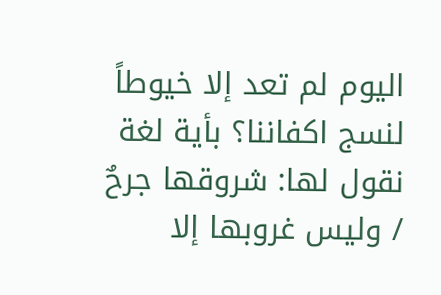اليوم لم تعد إلا خيوطاً لنسج اكفاننا؟ بأية لغة نقول لها: شروقها جرحٌ / وليس غروبها إلا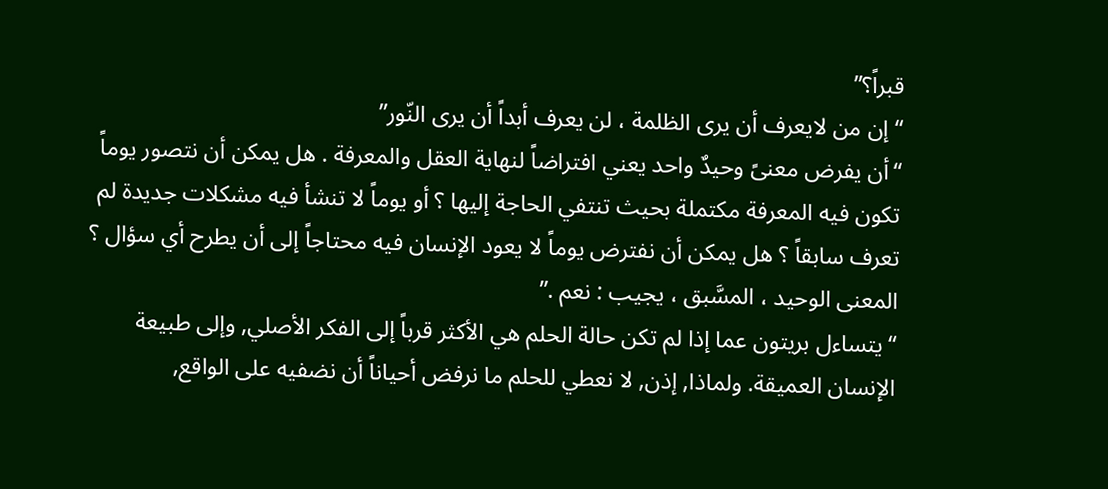قبراً؟”
“إن من لايعرف أن يرى الظلمة ، لن يعرف أبداً أن يرى النّور”
“أن يفرض معنىً وحيدٌ واحد يعني افتراضاً لنهاية العقل والمعرفة . هل يمكن أن نتصور يوماً تكون فيه المعرفة مكتملة بحيث تنتفي الحاجة إليها ؟ أو يوماً لا تنشأ فيه مشكلات جديدة لم تعرف سابقاً ؟ هل يمكن أن نفترض يوماً لا يعود الإنسان فيه محتاجاً إلى أن يطرح أي سؤال ؟ المعنى الوحيد ، المسَّبق ، يجيب : نعم .”
“يتساءل بريتون عما إذا لم تكن حالة الحلم هي الأكثر قرباً إلى الفكر الأصلي, وإلى طبيعة الإنسان العميقة. ولماذا, إذن, لا نعطي للحلم ما نرفض أحياناً أن نضفيه على الواقع,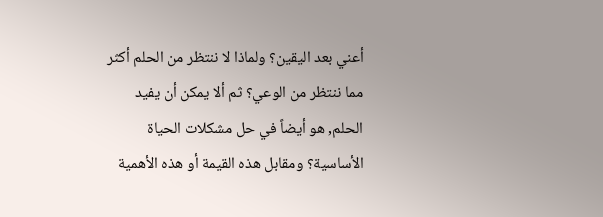أعني بعد اليقين؟ ولماذا لا ننتظر من الحلم أكثر مما ننتظر من الوعي؟ ثم ألا يمكن أن يفيد الحلم, هو أيضاً في حل مشكلات الحياة الأساسية؟ ومقابل هذه القيمة أو هذه الأهمية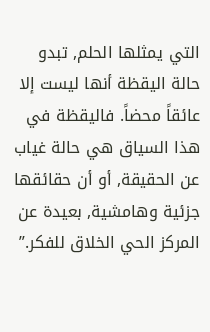التي يمثلها الحلم, تبدو حالة اليقظة أنها ليست إلا عائقاً محضاً. فاليقظة في هذا السياق هي حالة غياب عن الحقيقة, أو أن حقائقها جزئية وهامشية, بعيدة عن المركز الحي الخلاق للفكر.”